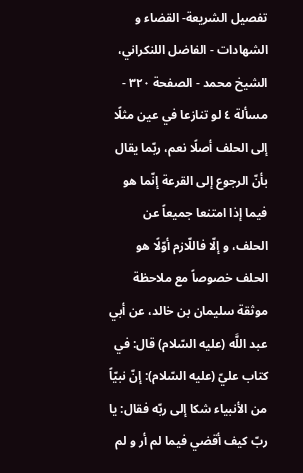تفصيل الشريعة- القضاء و الشهادات - الفاضل اللنكراني، الشيخ محمد - الصفحة ٣٢٠ - مسألة ٤ لو تنازعا في عين مثلًا
إلى الحلف أصلًا نعم، ربّما يقال بأنّ الرجوع إلى القرعة إنّما هو فيما إذا امتنعا جميعاً عن الحلف، و إلّا فاللّازم أوّلًا هو الحلف خصوصاً مع ملاحظة موثقة سليمان بن خالد، عن أبي عبد اللَّه (عليه السّلام) قال: في كتاب عليّ (عليه السّلام): إنّ نبيّاً من الأنبياء شكا إلى ربّه فقال: يا ربّ كيف أقضي فيما لم أر و لم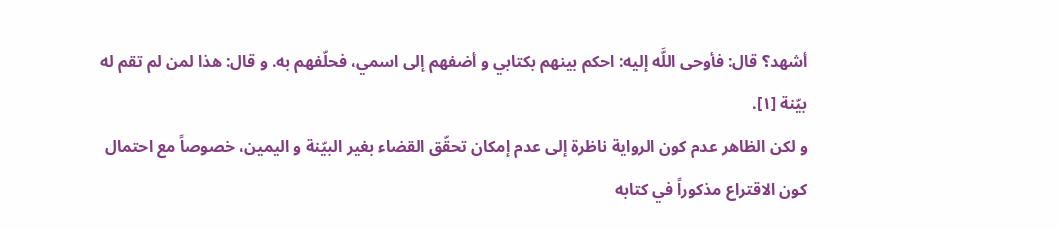أشهد؟ قال: فأوحى اللَّه إليه: احكم بينهم بكتابي و أضفهم إلى اسمي، فحلّفهم به. و قال: هذا لمن لم تقم له بيّنة [١].
و لكن الظاهر عدم كون الرواية ناظرة إلى عدم إمكان تحقّق القضاء بغير البيّنة و اليمين، خصوصاً مع احتمال كون الاقتراع مذكوراً في كتابه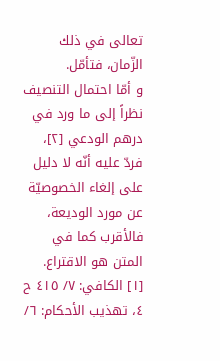تعالى في ذلك الزّمان، فتأمّل.
و أمّا احتمال التنصيف نظراً إلى ما ورد في درهم الودعي [٢]، فردّ عليه أنّه لا دليل على إلغاء الخصوصيّة عن مورد الوديعة، فالأقرب كما في المتن هو الاقتراع.
[١] الكافي: ٧/ ٤١٥ ح ٤، تهذيب الأحكام: ٦/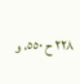٢٢٨ ح ٥٥٠، و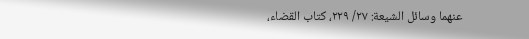عنهما وسائل الشيعة: ٢٧/ ٢٢٩، كتاب القضاء،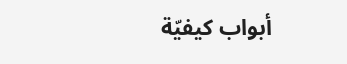أبواب كيفيّة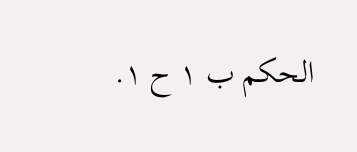الحكم ب ١ ح ١.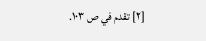[٢] تقدم في ص ١٠٣.